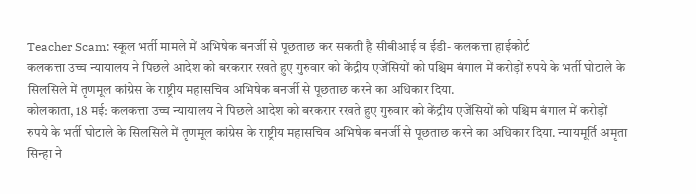Teacher Scam: स्कूल भर्ती मामले में अभिषेक बनर्जी से पूछताछ कर सकती है सीबीआई व ईडी- कलकत्ता हाईकोर्ट
कलकत्ता उच्च न्यायालय ने पिछले आदेश को बरकरार रखते हुए गुरुवार को केंद्रीय एजेंसियों को पश्चिम बंगाल में करोड़ों रुपये के भर्ती घोटाले के सिलसिले में तृणमूल कांग्रेस के राष्ट्रीय महासचिव अभिषेक बनर्जी से पूछताछ करने का अधिकार दिया.
कोलकाता, 18 मई: कलकत्ता उच्च न्यायालय ने पिछले आदेश को बरकरार रखते हुए गुरुवार को केंद्रीय एजेंसियों को पश्चिम बंगाल में करोड़ों रुपये के भर्ती घोटाले के सिलसिले में तृणमूल कांग्रेस के राष्ट्रीय महासचिव अभिषेक बनर्जी से पूछताछ करने का अधिकार दिया. न्यायमूर्ति अमृता सिन्हा ने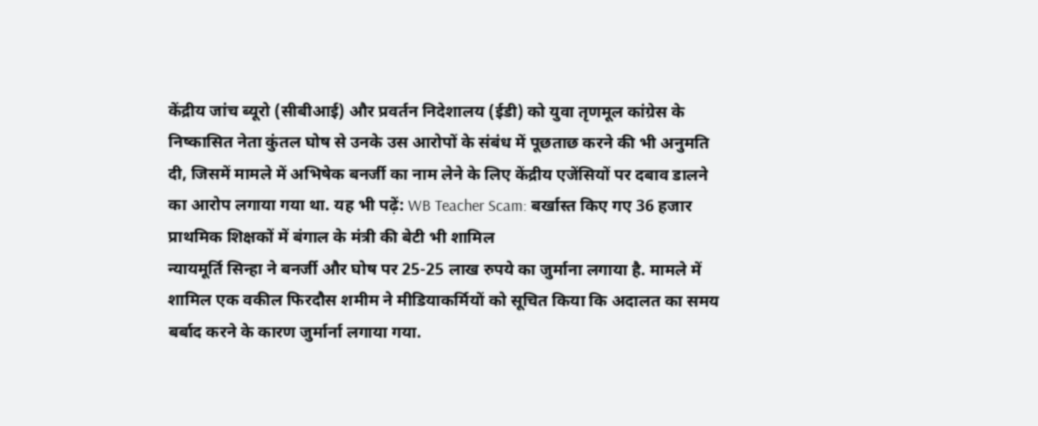केंद्रीय जांच ब्यूरो (सीबीआई) और प्रवर्तन निदेशालय (ईडी) को युवा तृणमूल कांग्रेस के निष्कासित नेता कुंतल घोष से उनके उस आरोपों के संबंध में पूछताछ करने की भी अनुमति दी, जिसमें मामले में अभिषेक बनर्जी का नाम लेने के लिए केंद्रीय एजेंसियों पर दबाव डालने का आरोप लगाया गया था. यह भी पढ़ें: WB Teacher Scam: बर्खास्त किए गए 36 हजार प्राथमिक शिक्षकों में बंगाल के मंत्री की बेटी भी शामिल
न्यायमूर्ति सिन्हा ने बनर्जी और घोष पर 25-25 लाख रुपये का जुर्माना लगाया है. मामले में शामिल एक वकील फिरदौस शमीम ने मीडियाकर्मियों को सूचित किया कि अदालत का समय बर्बाद करने के कारण जुर्मार्ना लगाया गया.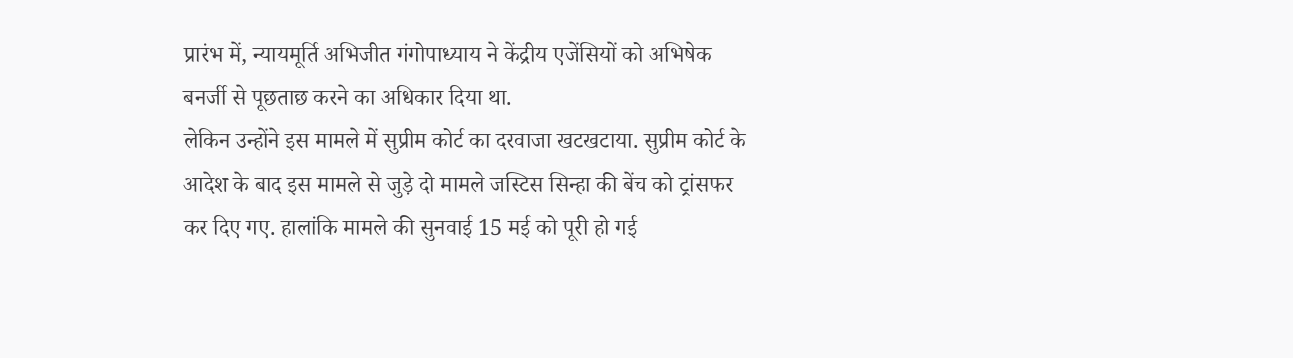प्रारंभ में, न्यायमूर्ति अभिजीत गंगोपाध्याय ने केंद्रीय एजेंसियों को अभिषेक बनर्जी से पूछताछ करने का अधिकार दिया था.
लेकिन उन्होंने इस मामले में सुप्रीम कोर्ट का दरवाजा खटखटाया. सुप्रीम कोर्ट के आदेश के बाद इस मामले से जुड़े दो मामले जस्टिस सिन्हा की बेंच को ट्रांसफर कर दिए गए. हालांकि मामले की सुनवाई 15 मई को पूरी हो गई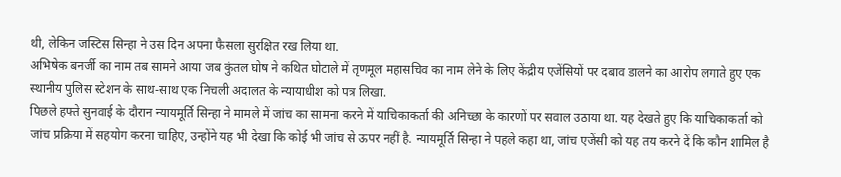थी, लेकिन जस्टिस सिन्हा ने उस दिन अपना फैसला सुरक्षित रख लिया था.
अभिषेक बनर्जी का नाम तब सामने आया जब कुंतल घोष ने कथित घोटाले में तृणमूल महासचिव का नाम लेने के लिए केंद्रीय एजेंसियों पर दबाव डालने का आरोप लगाते हुए एक स्थानीय पुलिस स्टेशन के साथ-साथ एक निचली अदालत के न्यायाधीश को पत्र लिखा.
पिछले हफ्ते सुनवाई के दौरान न्यायमूर्ति सिन्हा ने मामले में जांच का सामना करने में याचिकाकर्ता की अनिच्छा के कारणों पर सवाल उठाया था. यह देखते हुए कि याचिकाकर्ता को जांच प्रक्रिया में सहयोग करना चाहिए, उन्होंने यह भी देखा कि कोई भी जांच से ऊपर नहीं है. न्यायमूर्ति सिन्हा ने पहले कहा था, जांच एजेंसी को यह तय करने दें कि कौन शामिल है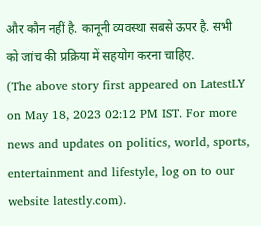और कौन नहीं है. कानूनी व्यवस्था सबसे ऊपर है. सभी को जांच की प्रक्रिया में सहयोग करना चाहिए.
(The above story first appeared on LatestLY on May 18, 2023 02:12 PM IST. For more news and updates on politics, world, sports, entertainment and lifestyle, log on to our website latestly.com).